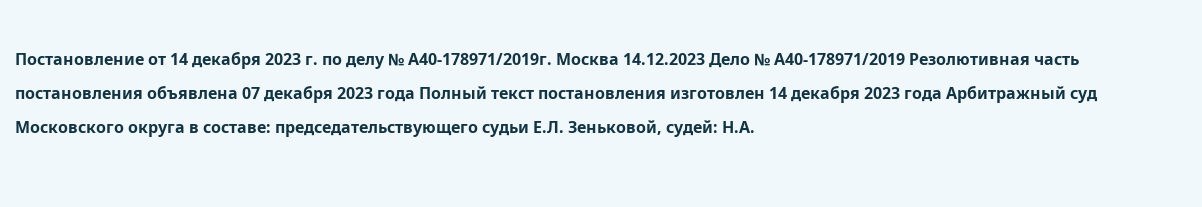Постановление от 14 декабря 2023 г. по делу № А40-178971/2019г. Москва 14.12.2023 Дело № А40-178971/2019 Резолютивная часть постановления объявлена 07 декабря 2023 года Полный текст постановления изготовлен 14 декабря 2023 года Арбитражный суд Московского округа в составе: председательствующего судьи Е.Л. Зеньковой, судей: Н.А.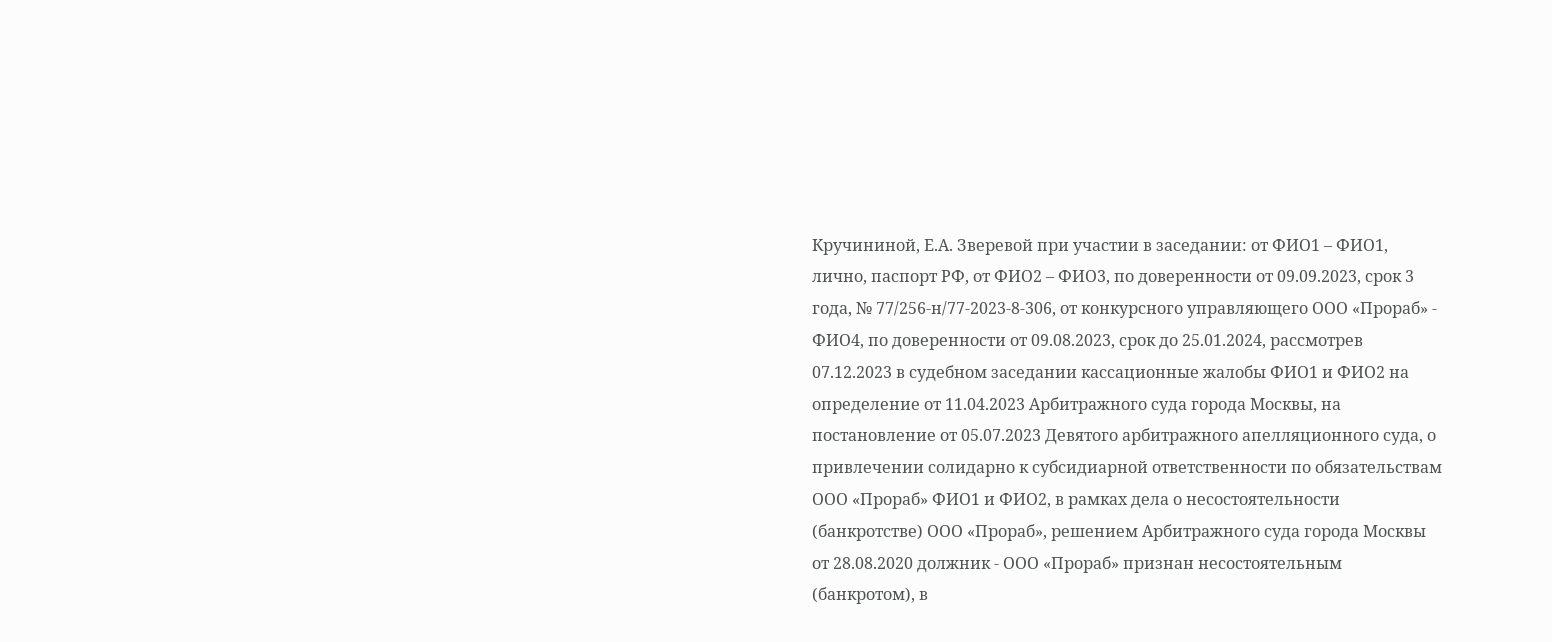Кручининой, Е.А. Зверевой при участии в заседании: от ФИО1 – ФИО1, лично, паспорт РФ, от ФИО2 – ФИО3, по доверенности от 09.09.2023, срок 3 года, № 77/256-н/77-2023-8-306, от конкурсного управляющего ООО «Прораб» - ФИО4, по доверенности от 09.08.2023, срок до 25.01.2024, рассмотрев 07.12.2023 в судебном заседании кассационные жалобы ФИО1 и ФИО2 на определение от 11.04.2023 Арбитражного суда города Москвы, на постановление от 05.07.2023 Девятого арбитражного апелляционного суда, о привлечении солидарно к субсидиарной ответственности по обязательствам ООО «Прораб» ФИО1 и ФИО2, в рамках дела о несостоятельности (банкротстве) ООО «Прораб», решением Арбитражного суда города Москвы от 28.08.2020 должник - ООО «Прораб» признан несостоятельным (банкротом), в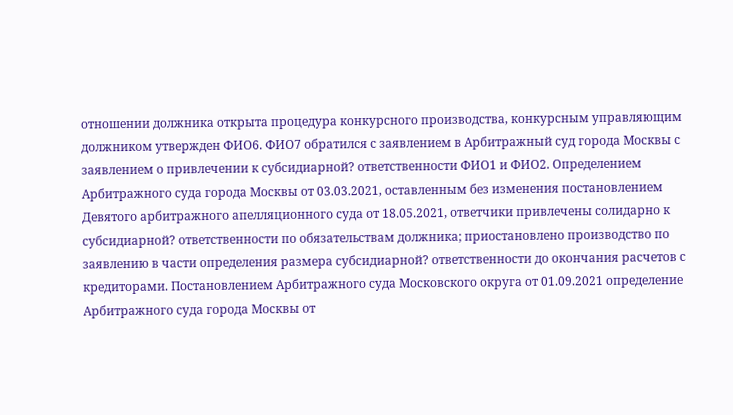отношении должника открыта процедура конкурсного производства, конкурсным управляющим должником утвержден ФИО6. ФИО7 обратился с заявлением в Арбитражный суд города Москвы с заявлением о привлечении к субсидиарной? ответственности ФИО1 и ФИО2. Определением Арбитражного суда города Москвы от 03.03.2021, оставленным без изменения постановлением Девятого арбитражного апелляционного суда от 18.05.2021, ответчики привлечены солидарно к субсидиарной? ответственности по обязательствам должника; приостановлено производство по заявлению в части определения размера субсидиарной? ответственности до окончания расчетов с кредиторами. Постановлением Арбитражного суда Московского округа от 01.09.2021 определение Арбитражного суда города Москвы от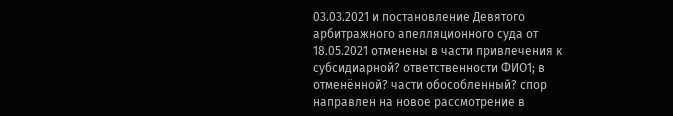03.03.2021 и постановление Девятого арбитражного апелляционного суда от 18.05.2021 отменены в части привлечения к субсидиарной? ответственности ФИО1; в отменённой? части обособленный? спор направлен на новое рассмотрение в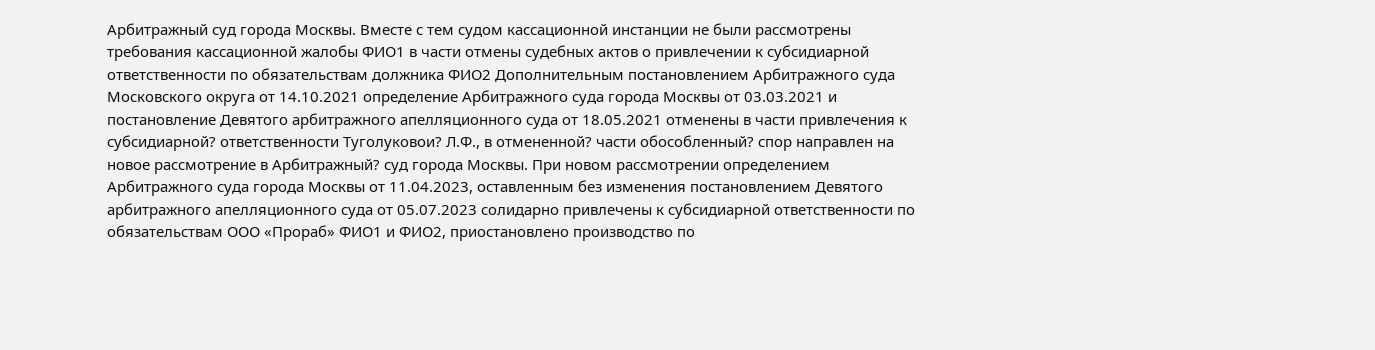Арбитражный суд города Москвы. Вместе с тем судом кассационной инстанции не были рассмотрены требования кассационной жалобы ФИО1 в части отмены судебных актов о привлечении к субсидиарной ответственности по обязательствам должника ФИО2 Дополнительным постановлением Арбитражного суда Московского округа от 14.10.2021 определение Арбитражного суда города Москвы от 03.03.2021 и постановление Девятого арбитражного апелляционного суда от 18.05.2021 отменены в части привлечения к субсидиарной? ответственности Туголуковои? Л.Ф., в отмененной? части обособленный? спор направлен на новое рассмотрение в Арбитражный? суд города Москвы. При новом рассмотрении определением Арбитражного суда города Москвы от 11.04.2023, оставленным без изменения постановлением Девятого арбитражного апелляционного суда от 05.07.2023 солидарно привлечены к субсидиарной ответственности по обязательствам ООО «Прораб» ФИО1 и ФИО2, приостановлено производство по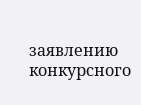заявлению конкурсного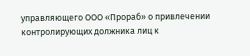управляющего ООО «Прораб» о привлечении контролирующих должника лиц к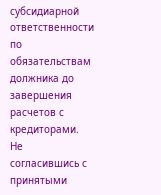субсидиарной ответственности по обязательствам должника до завершения расчетов с кредиторами. Не согласившись с принятыми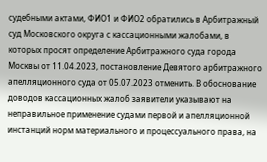судебными актами, ФИО1 и ФИО2 обратились в Арбитражный суд Московского округа с кассационными жалобами, в которых просят определение Арбитражного суда города Москвы от 11.04.2023, постановление Девятого арбитражного апелляционного суда от 05.07.2023 отменить. В обоснование доводов кассационных жалоб заявители указывают на неправильное применение судами первой и апелляционной инстанций норм материального и процессуального права, на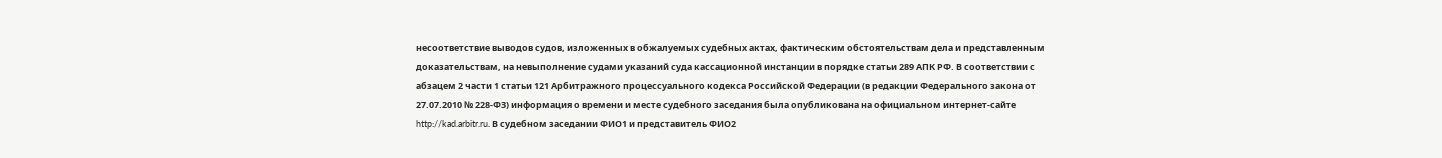несоответствие выводов судов, изложенных в обжалуемых судебных актах, фактическим обстоятельствам дела и представленным доказательствам, на невыполнение судами указаний суда кассационной инстанции в порядке статьи 289 АПК РФ. В соответствии с абзацем 2 части 1 статьи 121 Арбитражного процессуального кодекса Российской Федерации (в редакции Федерального закона от 27.07.2010 № 228-ФЗ) информация о времени и месте судебного заседания была опубликована на официальном интернет-сайте http://kad.arbitr.ru. В судебном заседании ФИО1 и представитель ФИО2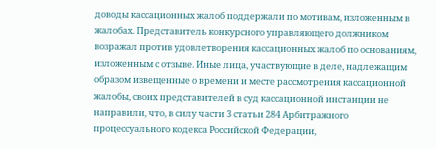доводы кассационных жалоб поддержали по мотивам, изложенным в жалобах. Представитель конкурсного управляющего должником возражал против удовлетворения кассационных жалоб по основаниям, изложенным с отзыве. Иные лица, участвующие в деле, надлежащим образом извещенные о времени и месте рассмотрения кассационной жалобы, своих представителей в суд кассационной инстанции не направили, что, в силу части 3 статьи 284 Арбитражного процессуального кодекса Российской Федерации,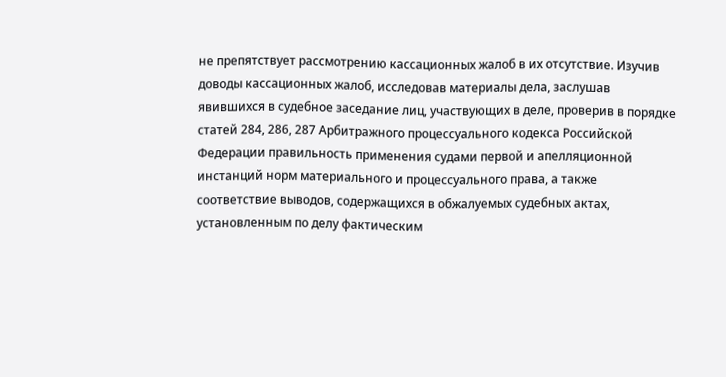не препятствует рассмотрению кассационных жалоб в их отсутствие. Изучив доводы кассационных жалоб, исследовав материалы дела, заслушав явившихся в судебное заседание лиц, участвующих в деле, проверив в порядке статей 284, 286, 287 Арбитражного процессуального кодекса Российской Федерации правильность применения судами первой и апелляционной инстанций норм материального и процессуального права, а также соответствие выводов, содержащихся в обжалуемых судебных актах, установленным по делу фактическим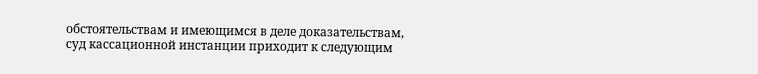обстоятельствам и имеющимся в деле доказательствам, суд кассационной инстанции приходит к следующим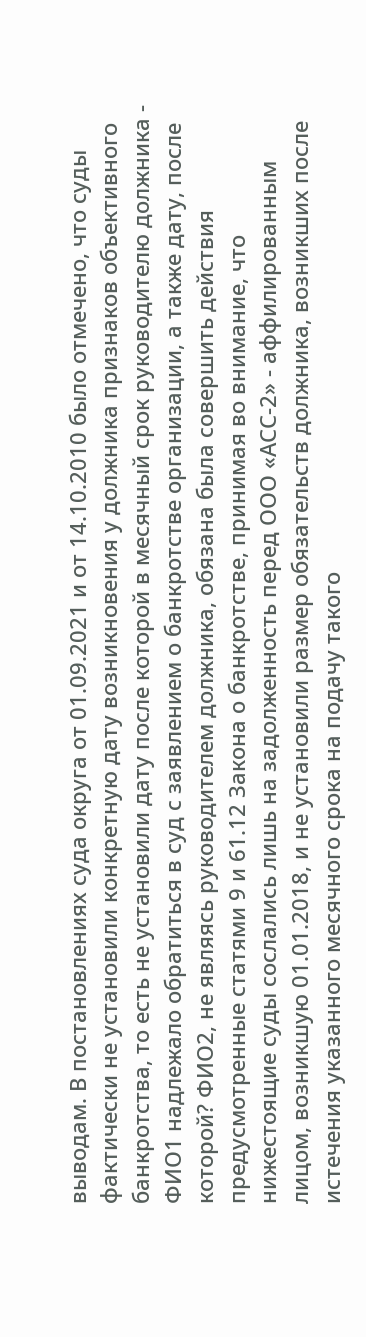выводам. В постановлениях суда округа от 01.09.2021 и от 14.10.2010 было отмечено, что суды фактически не установили конкретную дату возникновения у должника признаков объективного банкротства, то есть не установили дату после которой в месячный срок руководителю должника - ФИО1 надлежало обратиться в суд с заявлением о банкротстве организации, а также дату, после которой? ФИО2, не являясь руководителем должника, обязана была совершить действия предусмотренные статями 9 и 61.12 Закона о банкротстве, принимая во внимание, что нижестоящие суды сослались лишь на задолженность перед ООО «АСС-2» - аффилированным лицом, возникшую 01.01.2018, и не установили размер обязательств должника, возникших после истечения указанного месячного срока на подачу такого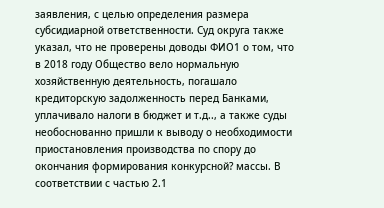заявления, с целью определения размера субсидиарной ответственности. Суд округа также указал, что не проверены доводы ФИО1 о том, что в 2018 году Общество вело нормальную хозяйственную деятельность, погашало кредиторскую задолженность перед Банками, уплачивало налоги в бюджет и т.д.., а также суды необоснованно пришли к выводу о необходимости приостановления производства по спору до окончания формирования конкурсной? массы. В соответствии с частью 2.1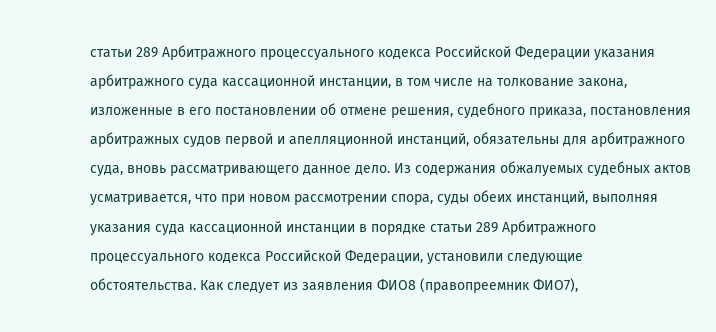статьи 289 Арбитражного процессуального кодекса Российской Федерации указания арбитражного суда кассационной инстанции, в том числе на толкование закона, изложенные в его постановлении об отмене решения, судебного приказа, постановления арбитражных судов первой и апелляционной инстанций, обязательны для арбитражного суда, вновь рассматривающего данное дело. Из содержания обжалуемых судебных актов усматривается, что при новом рассмотрении спора, суды обеих инстанций, выполняя указания суда кассационной инстанции в порядке статьи 289 Арбитражного процессуального кодекса Российской Федерации, установили следующие обстоятельства. Как следует из заявления ФИО8 (правопреемник ФИО7),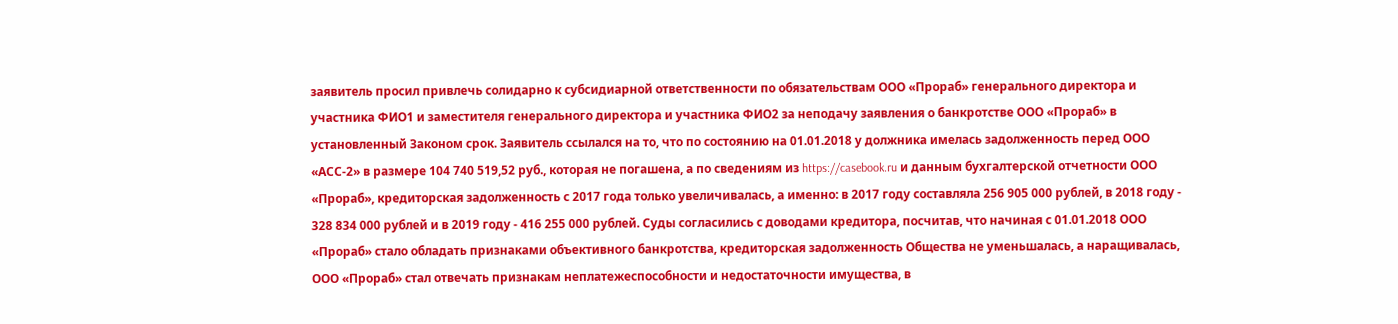заявитель просил привлечь солидарно к субсидиарной ответственности по обязательствам ООО «Прораб» генерального директора и участника ФИО1 и заместителя генерального директора и участника ФИО2 за неподачу заявления о банкротстве ООО «Прораб» в установленный Законом срок. Заявитель ссылался на то, что по состоянию на 01.01.2018 у должника имелась задолженность перед ООО «АСС-2» в размере 104 740 519,52 руб., которая не погашена, а по сведениям из https://casebook.ru и данным бухгалтерской отчетности ООО «Прораб», кредиторская задолженность с 2017 года только увеличивалась, а именно: в 2017 году составляла 256 905 000 рублей, в 2018 году - 328 834 000 рублей и в 2019 году - 416 255 000 рублей. Суды согласились с доводами кредитора, посчитав, что начиная с 01.01.2018 ООО «Прораб» стало обладать признаками объективного банкротства, кредиторская задолженность Общества не уменьшалась, а наращивалась, ООО «Прораб» стал отвечать признакам неплатежеспособности и недостаточности имущества, в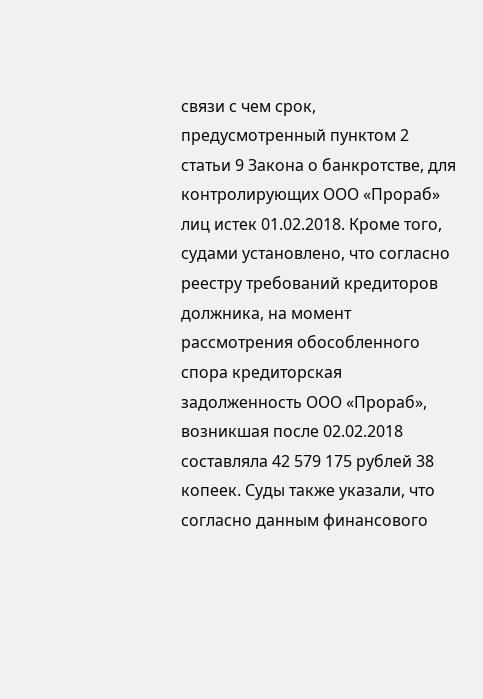связи с чем срок, предусмотренный пунктом 2 статьи 9 Закона о банкротстве, для контролирующих ООО «Прораб» лиц истек 01.02.2018. Кроме того, судами установлено, что согласно реестру требований кредиторов должника, на момент рассмотрения обособленного спора кредиторская задолженность ООО «Прораб», возникшая после 02.02.2018 составляла 42 579 175 рублей 38 копеек. Суды также указали, что согласно данным финансового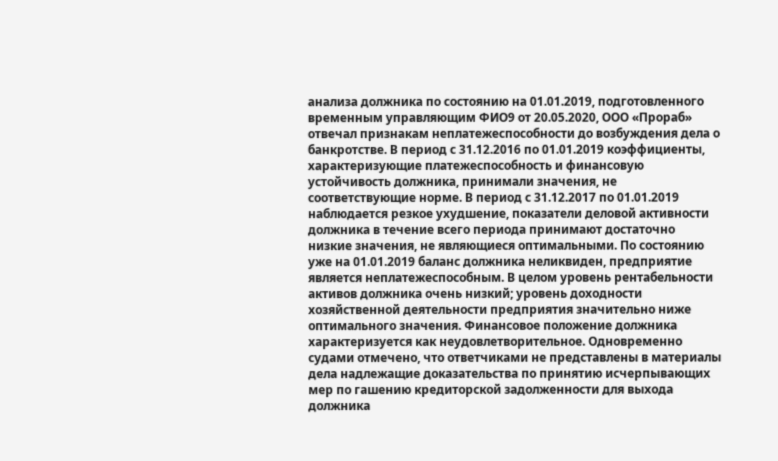анализа должника по состоянию на 01.01.2019, подготовленного временным управляющим ФИО9 от 20.05.2020, ООО «Прораб» отвечал признакам неплатежеспособности до возбуждения дела о банкротстве. В период с 31.12.2016 по 01.01.2019 коэффициенты, характеризующие платежеспособность и финансовую устойчивость должника, принимали значения, не соответствующие норме. В период с 31.12.2017 по 01.01.2019 наблюдается резкое ухудшение, показатели деловой активности должника в течение всего периода принимают достаточно низкие значения, не являющиеся оптимальными. По состоянию уже на 01.01.2019 баланс должника неликвиден, предприятие является неплатежеспособным. В целом уровень рентабельности активов должника очень низкий; уровень доходности хозяйственной деятельности предприятия значительно ниже оптимального значения. Финансовое положение должника характеризуется как неудовлетворительное. Одновременно судами отмечено, что ответчиками не представлены в материалы дела надлежащие доказательства по принятию исчерпывающих мер по гашению кредиторской задолженности для выхода должника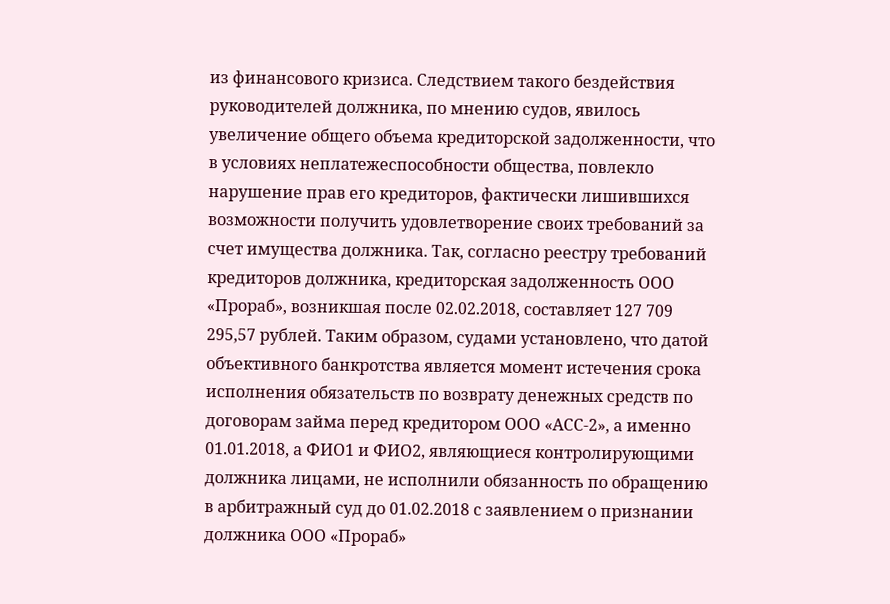из финансового кризиса. Следствием такого бездействия руководителей должника, по мнению судов, явилось увеличение общего объема кредиторской задолженности, что в условиях неплатежеспособности общества, повлекло нарушение прав его кредиторов, фактически лишившихся возможности получить удовлетворение своих требований за счет имущества должника. Так, согласно реестру требований кредиторов должника, кредиторская задолженность ООО «Прораб», возникшая после 02.02.2018, составляет 127 709 295,57 рублей. Таким образом, судами установлено, что датой объективного банкротства является момент истечения срока исполнения обязательств по возврату денежных средств по договорам займа перед кредитором ООО «АСС-2», а именно 01.01.2018, а ФИО1 и ФИО2, являющиеся контролирующими должника лицами, не исполнили обязанность по обращению в арбитражный суд до 01.02.2018 с заявлением о признании должника ООО «Прораб»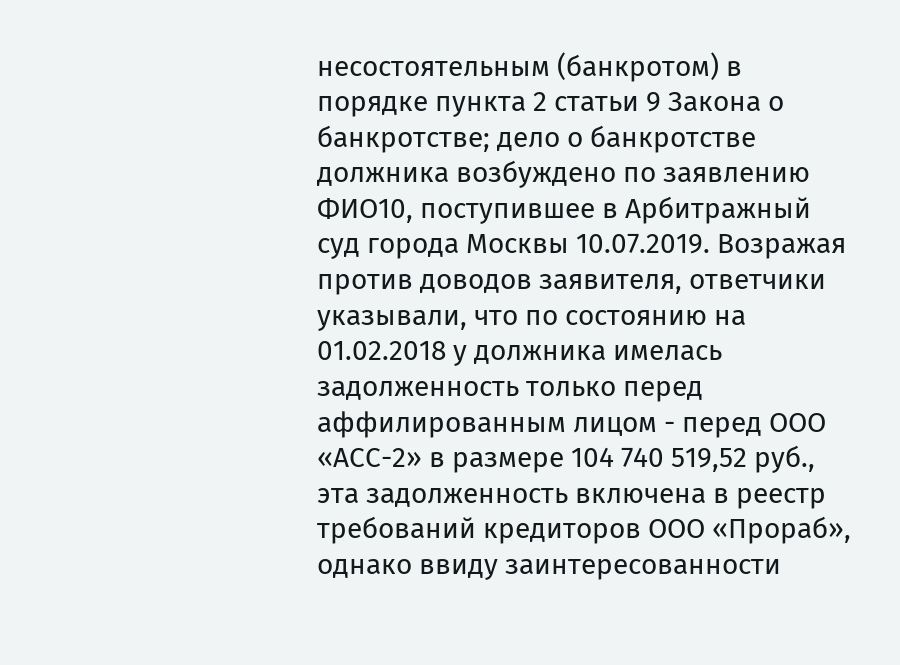несостоятельным (банкротом) в порядке пункта 2 статьи 9 Закона о банкротстве; дело о банкротстве должника возбуждено по заявлению ФИО10, поступившее в Арбитражный суд города Москвы 10.07.2019. Возражая против доводов заявителя, ответчики указывали, что по состоянию на 01.02.2018 у должника имелась задолженность только перед аффилированным лицом - перед ООО «АСС-2» в размере 104 740 519,52 руб., эта задолженность включена в реестр требований кредиторов ООО «Прораб», однако ввиду заинтересованности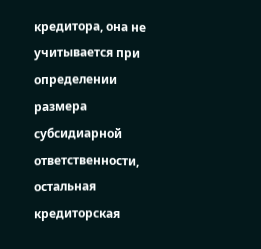кредитора, она не учитывается при определении размера субсидиарной ответственности, остальная кредиторская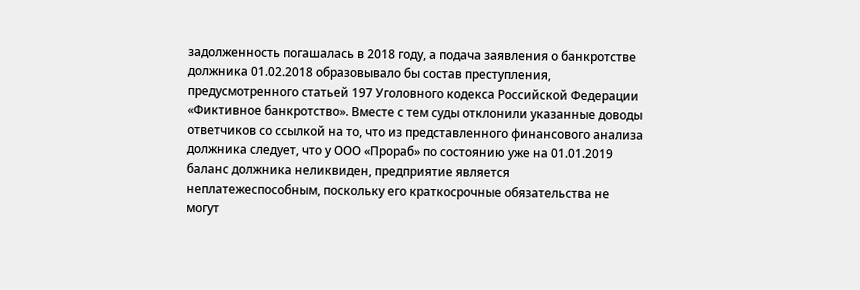задолженность погашалась в 2018 году, а подача заявления о банкротстве должника 01.02.2018 образовывало бы состав преступления, предусмотренного статьей 197 Уголовного кодекса Российской Федерации «Фиктивное банкротство». Вместе с тем суды отклонили указанные доводы ответчиков со ссылкой на то, что из представленного финансового анализа должника следует, что у ООО «Прораб» по состоянию уже на 01.01.2019 баланс должника неликвиден, предприятие является неплатежеспособным, поскольку его краткосрочные обязательства не могут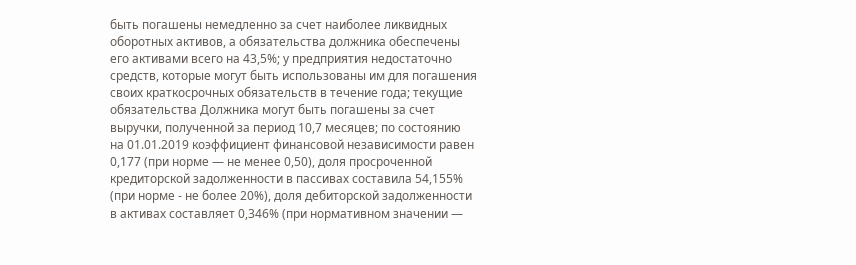быть погашены немедленно за счет наиболее ликвидных оборотных активов, а обязательства должника обеспечены его активами всего на 43,5%; у предприятия недостаточно средств, которые могут быть использованы им для погашения своих краткосрочных обязательств в течение года; текущие обязательства Должника могут быть погашены за счет выручки, полученной за период 10,7 месяцев; по состоянию на 01.01.2019 коэффициент финансовой независимости равен 0,177 (при норме — не менее 0,50), доля просроченной кредиторской задолженности в пассивах составила 54,155% (при норме - не более 20%), доля дебиторской задолженности в активах составляет 0,346% (при нормативном значении —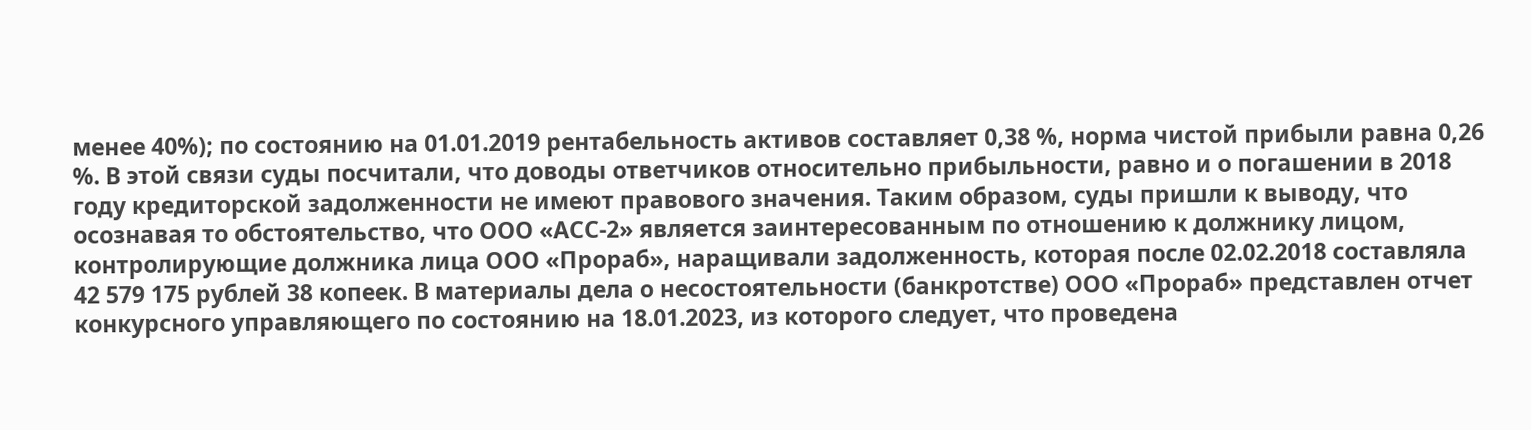менее 40%); по состоянию на 01.01.2019 рентабельность активов составляет 0,38 %, норма чистой прибыли равна 0,26 %. В этой связи суды посчитали, что доводы ответчиков относительно прибыльности, равно и о погашении в 2018 году кредиторской задолженности не имеют правового значения. Таким образом, суды пришли к выводу, что осознавая то обстоятельство, что ООО «АСС-2» является заинтересованным по отношению к должнику лицом, контролирующие должника лица ООО «Прораб», наращивали задолженность, которая после 02.02.2018 составляла 42 579 175 рублей 38 копеек. В материалы дела о несостоятельности (банкротстве) ООО «Прораб» представлен отчет конкурсного управляющего по состоянию на 18.01.2023, из которого следует, что проведена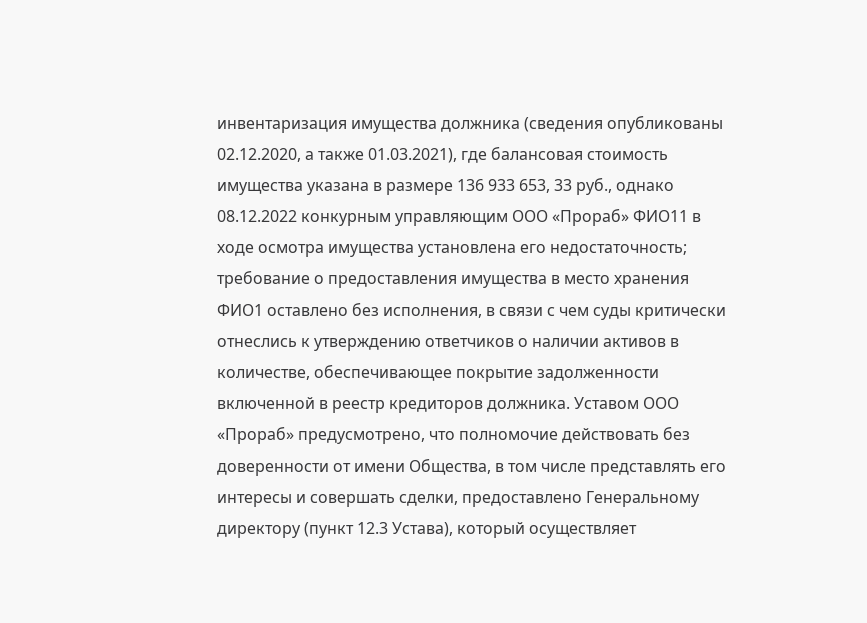инвентаризация имущества должника (сведения опубликованы 02.12.2020, а также 01.03.2021), где балансовая стоимость имущества указана в размере 136 933 653, 33 руб., однако 08.12.2022 конкурным управляющим ООО «Прораб» ФИО11 в ходе осмотра имущества установлена его недостаточность; требование о предоставления имущества в место хранения ФИО1 оставлено без исполнения, в связи с чем суды критически отнеслись к утверждению ответчиков о наличии активов в количестве, обеспечивающее покрытие задолженности включенной в реестр кредиторов должника. Уставом ООО «Прораб» предусмотрено, что полномочие действовать без доверенности от имени Общества, в том числе представлять его интересы и совершать сделки, предоставлено Генеральному директору (пункт 12.3 Устава), который осуществляет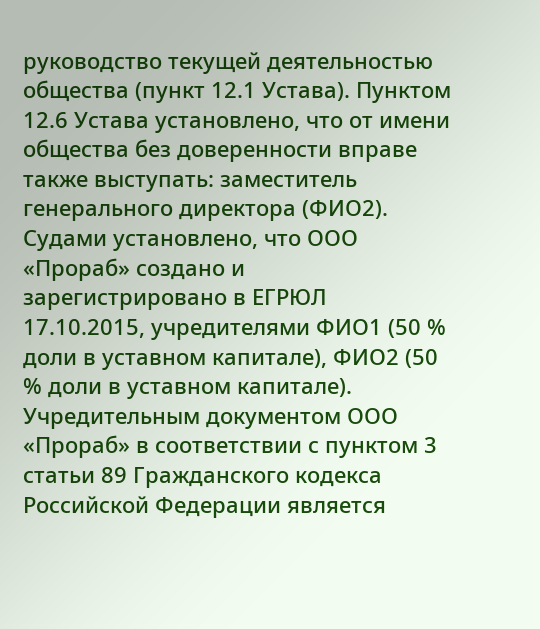руководство текущей деятельностью общества (пункт 12.1 Устава). Пунктом 12.6 Устава установлено, что от имени общества без доверенности вправе также выступать: заместитель генерального директора (ФИО2). Судами установлено, что ООО «Прораб» создано и зарегистрировано в ЕГРЮЛ 17.10.2015, учредителями ФИО1 (50 % доли в уставном капитале), ФИО2 (50 % доли в уставном капитале). Учредительным документом ООО «Прораб» в соответствии с пунктом 3 статьи 89 Гражданского кодекса Российской Федерации является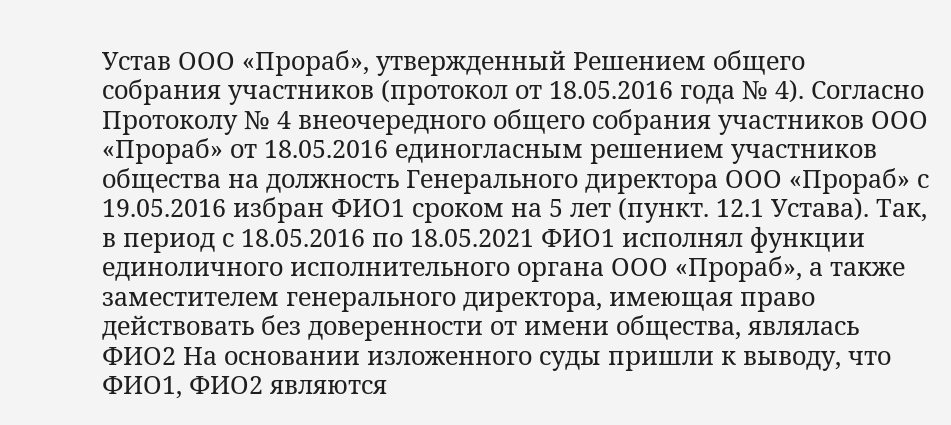Устав ООО «Прораб», утвержденный Решением общего собрания участников (протокол от 18.05.2016 года № 4). Согласно Протоколу № 4 внеочередного общего собрания участников ООО «Прораб» от 18.05.2016 единогласным решением участников общества на должность Генерального директора ООО «Прораб» с 19.05.2016 избран ФИО1 сроком на 5 лет (пункт. 12.1 Устава). Так, в период с 18.05.2016 по 18.05.2021 ФИО1 исполнял функции единоличного исполнительного органа ООО «Прораб», а также заместителем генерального директора, имеющая право действовать без доверенности от имени общества, являлась ФИО2 На основании изложенного суды пришли к выводу, что ФИО1, ФИО2 являются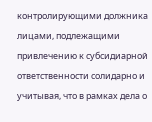контролирующими должника лицами, подлежащими привлечению к субсидиарной ответственности солидарно и учитывая, что в рамках дела о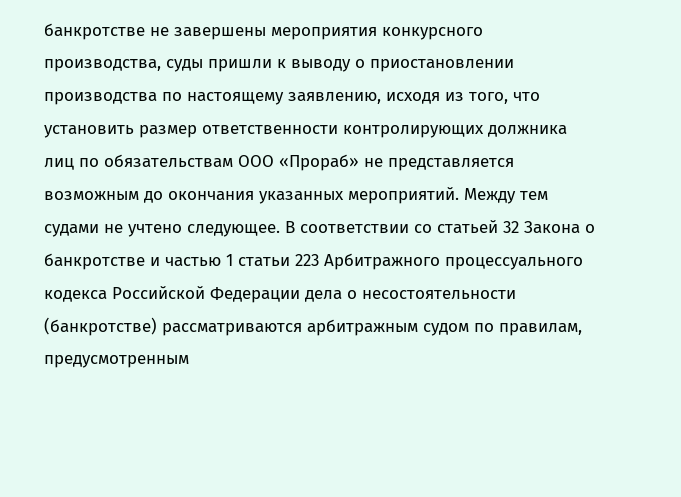банкротстве не завершены мероприятия конкурсного производства, суды пришли к выводу о приостановлении производства по настоящему заявлению, исходя из того, что установить размер ответственности контролирующих должника лиц по обязательствам ООО «Прораб» не представляется возможным до окончания указанных мероприятий. Между тем судами не учтено следующее. В соответствии со статьей 32 Закона о банкротстве и частью 1 статьи 223 Арбитражного процессуального кодекса Российской Федерации дела о несостоятельности (банкротстве) рассматриваются арбитражным судом по правилам, предусмотренным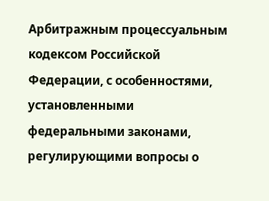Арбитражным процессуальным кодексом Российской Федерации, с особенностями, установленными федеральными законами, регулирующими вопросы о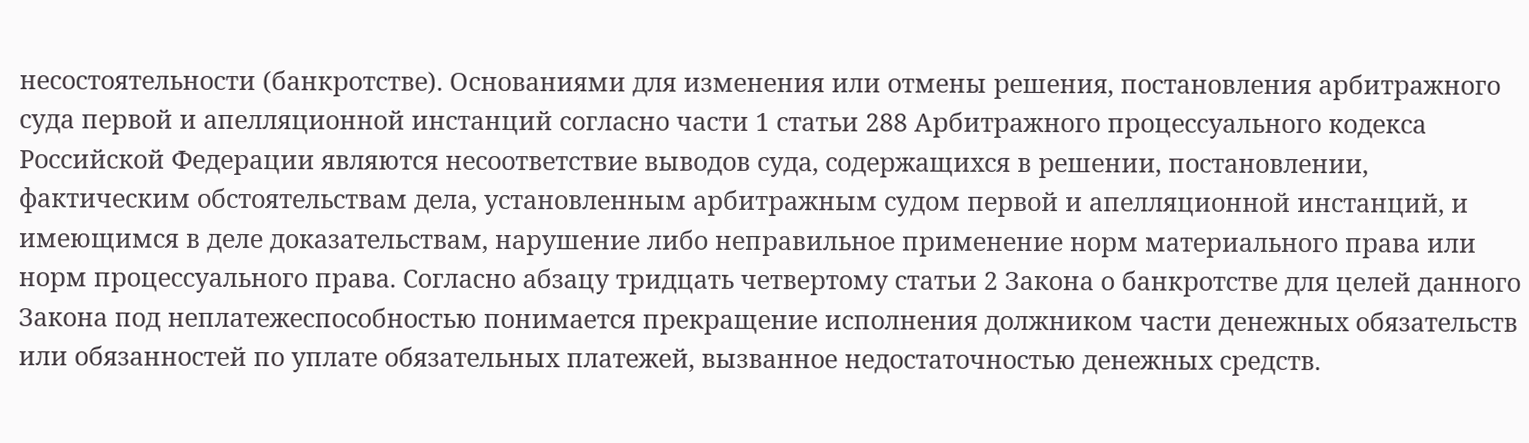несостоятельности (банкротстве). Основаниями для изменения или отмены решения, постановления арбитражного суда первой и апелляционной инстанций согласно части 1 статьи 288 Арбитражного процессуального кодекса Российской Федерации являются несоответствие выводов суда, содержащихся в решении, постановлении, фактическим обстоятельствам дела, установленным арбитражным судом первой и апелляционной инстанций, и имеющимся в деле доказательствам, нарушение либо неправильное применение норм материального права или норм процессуального права. Согласно абзацу тридцать четвертому статьи 2 Закона о банкротстве для целей данного Закона под неплатежеспособностью понимается прекращение исполнения должником части денежных обязательств или обязанностей по уплате обязательных платежей, вызванное недостаточностью денежных средств.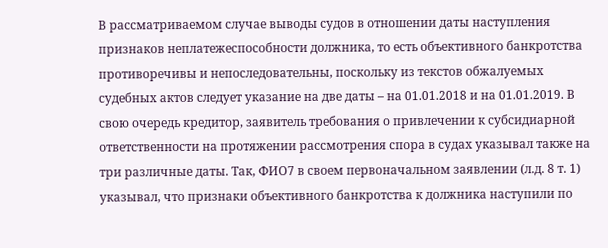В рассматриваемом случае выводы судов в отношении даты наступления признаков неплатежеспособности должника, то есть объективного банкротства противоречивы и непоследовательны, поскольку из текстов обжалуемых судебных актов следует указание на две даты – на 01.01.2018 и на 01.01.2019. В свою очередь кредитор, заявитель требования о привлечении к субсидиарной ответственности на протяжении рассмотрения спора в судах указывал также на три различные даты. Так, ФИО7 в своем первоначальном заявлении (л.д. 8 т. 1) указывал, что признаки объективного банкротства к должника наступили по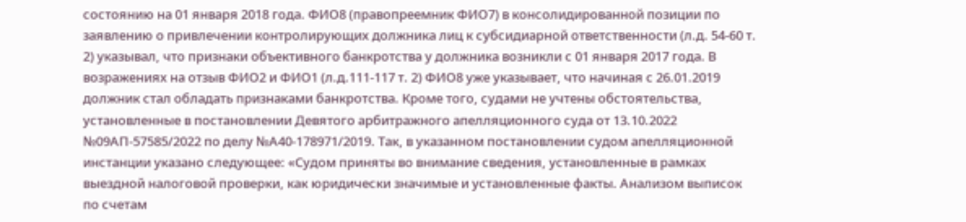состоянию на 01 января 2018 года. ФИО8 (правопреемник ФИО7) в консолидированной позиции по заявлению о привлечении контролирующих должника лиц к субсидиарной ответственности (л.д. 54-60 т. 2) указывал, что признаки объективного банкротства у должника возникли с 01 января 2017 года. В возражениях на отзыв ФИО2 и ФИО1 (л.д.111-117 т. 2) ФИО8 уже указывает, что начиная с 26.01.2019 должник стал обладать признаками банкротства. Кроме того, судами не учтены обстоятельства, установленные в постановлении Девятого арбитражного апелляционного суда от 13.10.2022 №09АП-57585/2022 по делу №А40-178971/2019. Так, в указанном постановлении судом апелляционной инстанции указано следующее: «Судом приняты во внимание сведения, установленные в рамках выездной налоговой проверки, как юридически значимые и установленные факты. Анализом выписок по счетам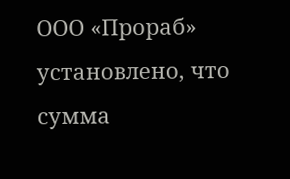ООО «Прораб» установлено, что сумма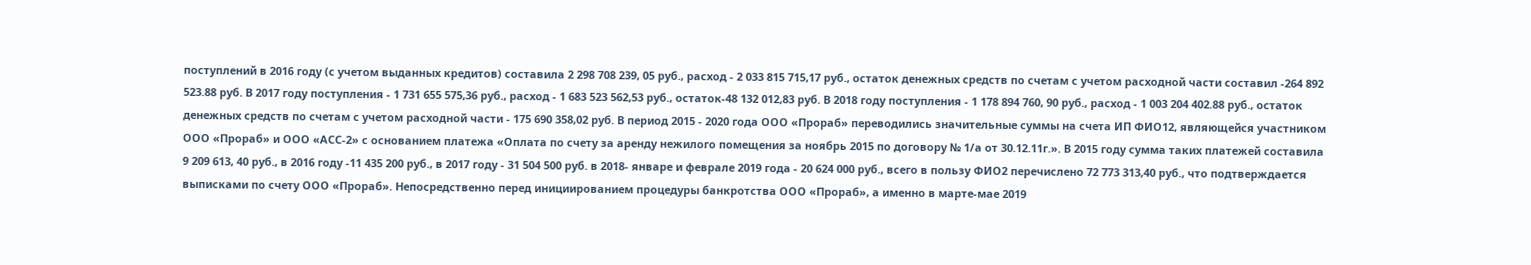поступлений в 2016 году (с учетом выданных кредитов) составила 2 298 708 239, 05 руб., расход - 2 033 815 715,17 руб., остаток денежных средств по счетам с учетом расходной части составил -264 892 523.88 руб. В 2017 году поступления - 1 731 655 575,36 руб., расход - 1 683 523 562,53 руб., остаток-48 132 012,83 руб. В 2018 году поступления - 1 178 894 760, 90 руб., расход - 1 003 204 402.88 руб., остаток денежных средств по счетам с учетом расходной части - 175 690 358,02 руб. В период 2015 - 2020 года ООО «Прораб» переводились значительные суммы на счета ИП ФИО12, являющейся участником ООО «Прораб» и ООО «АСС-2» с основанием платежа «Оплата по счету за аренду нежилого помещения за ноябрь 2015 по договору № 1/а от 30.12.11г.». В 2015 году сумма таких платежей составила 9 209 613, 40 руб., в 2016 году -11 435 200 руб., в 2017 году - 31 504 500 руб. в 2018- январе и феврале 2019 года - 20 624 000 руб., всего в пользу ФИО2 перечислено 72 773 313,40 руб., что подтверждается выписками по счету ООО «Прораб». Непосредственно перед инициированием процедуры банкротства ООО «Прораб», а именно в марте-мае 2019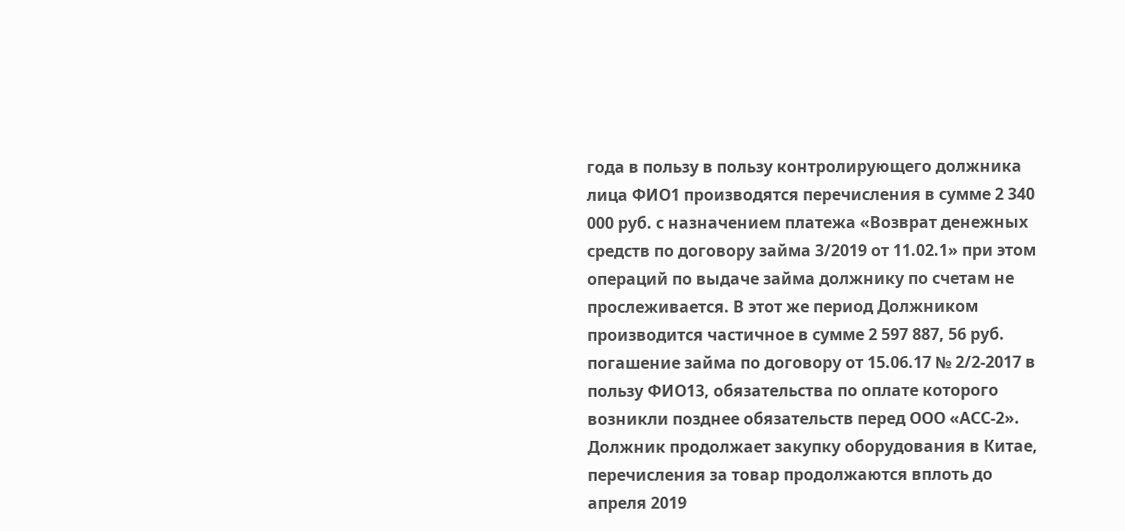года в пользу в пользу контролирующего должника лица ФИО1 производятся перечисления в сумме 2 340 000 руб. с назначением платежа «Возврат денежных средств по договору займа 3/2019 от 11.02.1» при этом операций по выдаче займа должнику по счетам не прослеживается. В этот же период Должником производится частичное в сумме 2 597 887, 56 руб. погашение займа по договору от 15.06.17 № 2/2-2017 в пользу ФИО13, обязательства по оплате которого возникли позднее обязательств перед ООО «АСС-2». Должник продолжает закупку оборудования в Китае, перечисления за товар продолжаются вплоть до апреля 2019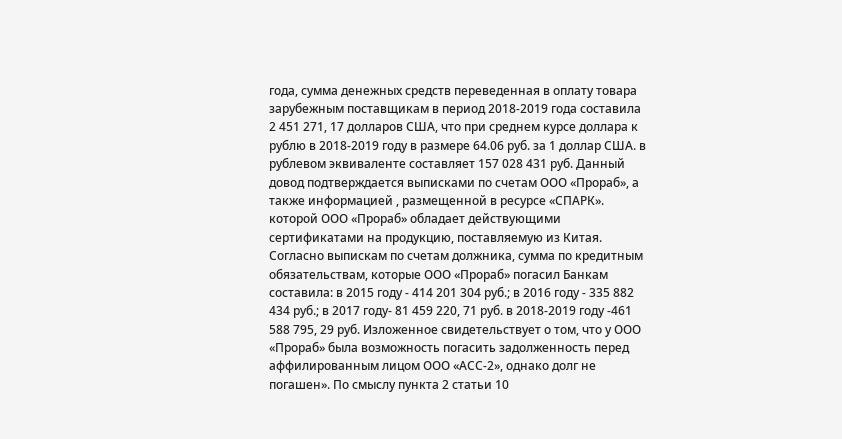года, сумма денежных средств переведенная в оплату товара зарубежным поставщикам в период 2018-2019 года составила 2 451 271, 17 долларов США, что при среднем курсе доллара к рублю в 2018-2019 году в размере 64.06 руб. за 1 доллар США. в рублевом эквиваленте составляет 157 028 431 руб. Данный довод подтверждается выписками по счетам ООО «Прораб», а также информацией , размещенной в ресурсе «СПАРК». которой ООО «Прораб» обладает действующими сертификатами на продукцию, поставляемую из Китая. Согласно выпискам по счетам должника, сумма по кредитным обязательствам, которые ООО «Прораб» погасил Банкам составила: в 2015 году - 414 201 304 руб.; в 2016 году - 335 882 434 руб.; в 2017 году- 81 459 220, 71 руб. в 2018-2019 году -461 588 795, 29 руб. Изложенное свидетельствует о том, что у ООО «Прораб» была возможность погасить задолженность перед аффилированным лицом ООО «АСС-2», однако долг не погашен». По смыслу пункта 2 статьи 10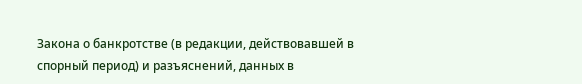Закона о банкротстве (в редакции, действовавшей в спорный период) и разъяснений, данных в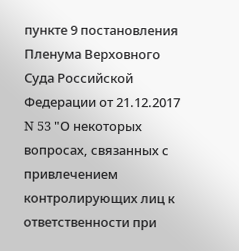пункте 9 постановления Пленума Верховного Суда Российской Федерации от 21.12.2017 N 53 "О некоторых вопросах, связанных с привлечением контролирующих лиц к ответственности при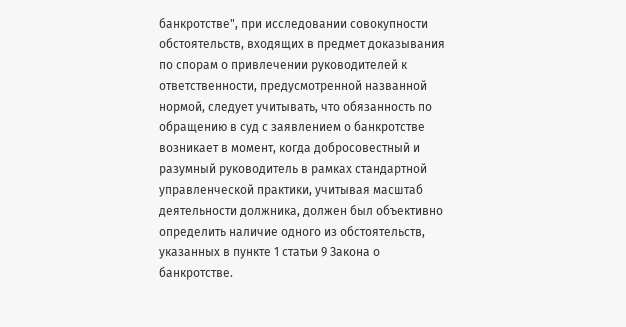банкротстве", при исследовании совокупности обстоятельств, входящих в предмет доказывания по спорам о привлечении руководителей к ответственности, предусмотренной названной нормой, следует учитывать, что обязанность по обращению в суд с заявлением о банкротстве возникает в момент, когда добросовестный и разумный руководитель в рамках стандартной управленческой практики, учитывая масштаб деятельности должника, должен был объективно определить наличие одного из обстоятельств, указанных в пункте 1 статьи 9 Закона о банкротстве.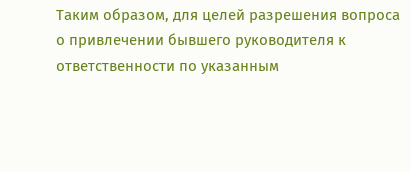Таким образом, для целей разрешения вопроса о привлечении бывшего руководителя к ответственности по указанным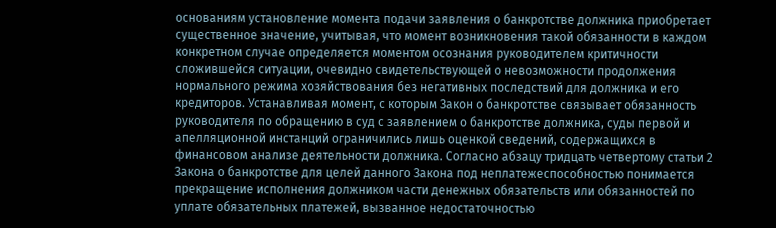основаниям установление момента подачи заявления о банкротстве должника приобретает существенное значение, учитывая, что момент возникновения такой обязанности в каждом конкретном случае определяется моментом осознания руководителем критичности сложившейся ситуации, очевидно свидетельствующей о невозможности продолжения нормального режима хозяйствования без негативных последствий для должника и его кредиторов. Устанавливая момент, с которым Закон о банкротстве связывает обязанность руководителя по обращению в суд с заявлением о банкротстве должника, суды первой и апелляционной инстанций ограничились лишь оценкой сведений, содержащихся в финансовом анализе деятельности должника. Согласно абзацу тридцать четвертому статьи 2 Закона о банкротстве для целей данного Закона под неплатежеспособностью понимается прекращение исполнения должником части денежных обязательств или обязанностей по уплате обязательных платежей, вызванное недостаточностью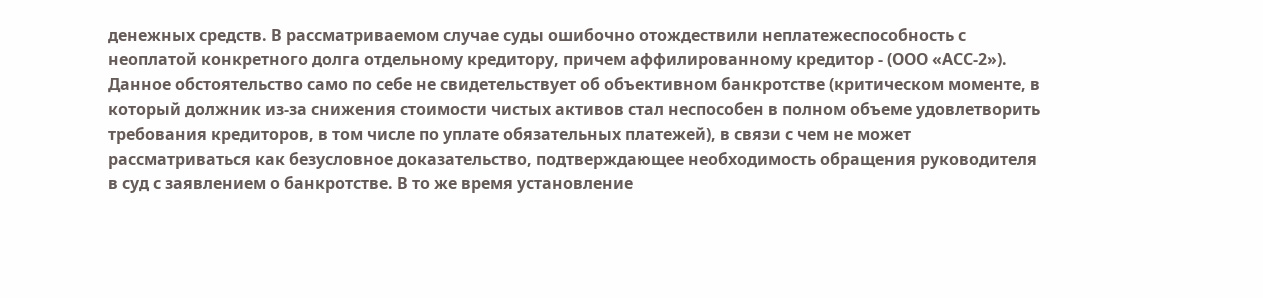денежных средств. В рассматриваемом случае суды ошибочно отождествили неплатежеспособность с неоплатой конкретного долга отдельному кредитору, причем аффилированному кредитор - (ООО «АСС-2»). Данное обстоятельство само по себе не свидетельствует об объективном банкротстве (критическом моменте, в который должник из-за снижения стоимости чистых активов стал неспособен в полном объеме удовлетворить требования кредиторов, в том числе по уплате обязательных платежей), в связи с чем не может рассматриваться как безусловное доказательство, подтверждающее необходимость обращения руководителя в суд с заявлением о банкротстве. В то же время установление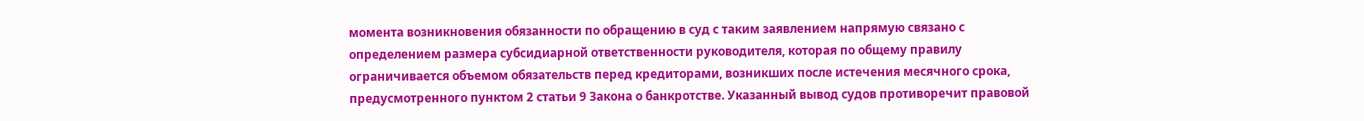момента возникновения обязанности по обращению в суд с таким заявлением напрямую связано с определением размера субсидиарной ответственности руководителя, которая по общему правилу ограничивается объемом обязательств перед кредиторами, возникших после истечения месячного срока, предусмотренного пунктом 2 статьи 9 Закона о банкротстве. Указанный вывод судов противоречит правовой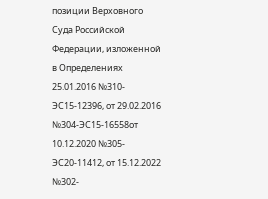позиции Верховного Суда Российской Федерации, изложенной в Определениях 25.01.2016 №310-ЭС15-12396, от 29.02.2016 №304-ЭС15-16558от 10.12.2020 №305-ЭС20-11412, от 15.12.2022 №302-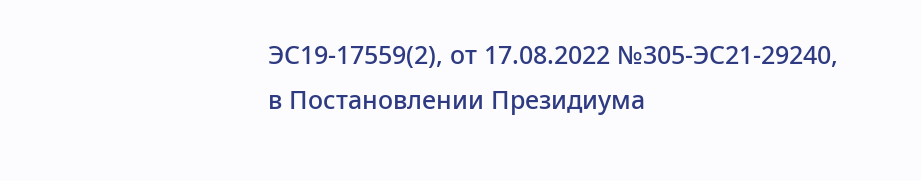ЭС19-17559(2), от 17.08.2022 №305-ЭС21-29240, в Постановлении Президиума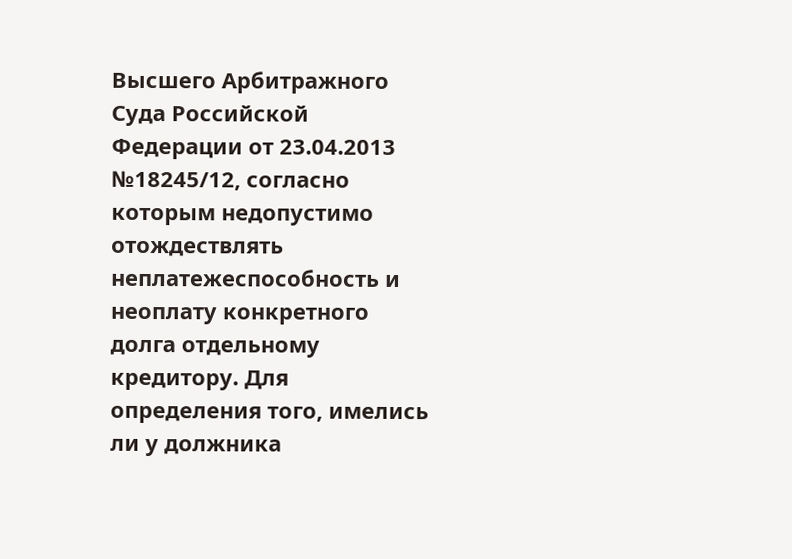Высшего Арбитражного Суда Российской Федерации от 23.04.2013 №18245/12, согласно которым недопустимо отождествлять неплатежеспособность и неоплату конкретного долга отдельному кредитору. Для определения того, имелись ли у должника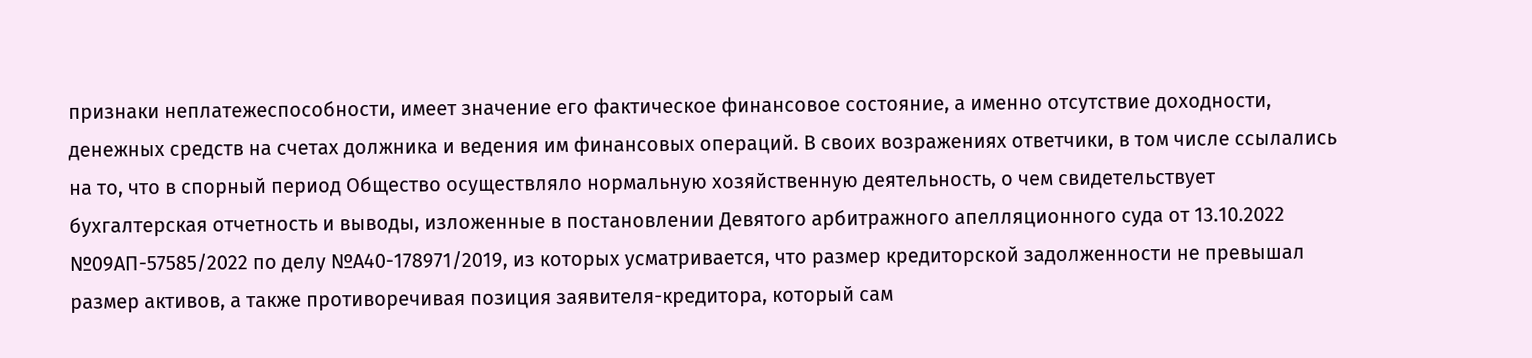признаки неплатежеспособности, имеет значение его фактическое финансовое состояние, а именно отсутствие доходности, денежных средств на счетах должника и ведения им финансовых операций. В своих возражениях ответчики, в том числе ссылались на то, что в спорный период Общество осуществляло нормальную хозяйственную деятельность, о чем свидетельствует бухгалтерская отчетность и выводы, изложенные в постановлении Девятого арбитражного апелляционного суда от 13.10.2022 №09АП-57585/2022 по делу №А40-178971/2019, из которых усматривается, что размер кредиторской задолженности не превышал размер активов, а также противоречивая позиция заявителя-кредитора, который сам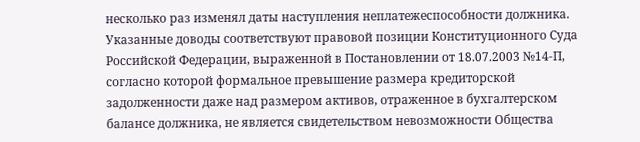несколько раз изменял даты наступления неплатежеспособности должника. Указанные доводы соответствуют правовой позиции Конституционного Суда Российской Федерации, выраженной в Постановлении от 18.07.2003 №14-П, согласно которой формальное превышение размера кредиторской задолженности даже над размером активов, отраженное в бухгалтерском балансе должника, не является свидетельством невозможности Общества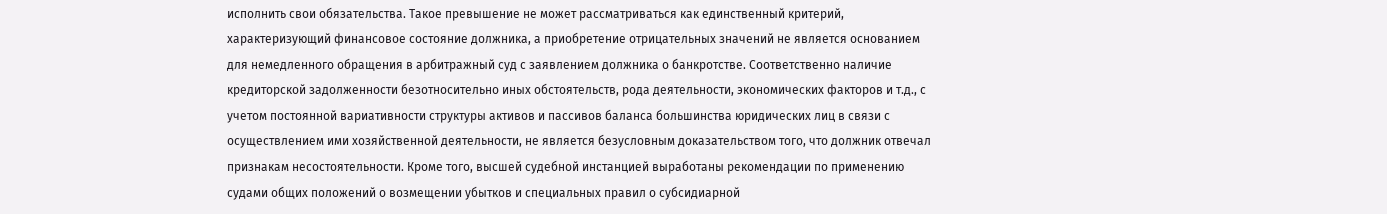исполнить свои обязательства. Такое превышение не может рассматриваться как единственный критерий, характеризующий финансовое состояние должника, а приобретение отрицательных значений не является основанием для немедленного обращения в арбитражный суд с заявлением должника о банкротстве. Соответственно наличие кредиторской задолженности безотносительно иных обстоятельств, рода деятельности, экономических факторов и т.д., с учетом постоянной вариативности структуры активов и пассивов баланса большинства юридических лиц в связи с осуществлением ими хозяйственной деятельности, не является безусловным доказательством того, что должник отвечал признакам несостоятельности. Кроме того, высшей судебной инстанцией выработаны рекомендации по применению судами общих положений о возмещении убытков и специальных правил о субсидиарной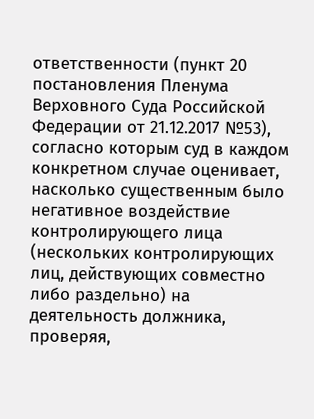ответственности (пункт 20 постановления Пленума Верховного Суда Российской Федерации от 21.12.2017 №53), согласно которым суд в каждом конкретном случае оценивает, насколько существенным было негативное воздействие контролирующего лица (нескольких контролирующих лиц, действующих совместно либо раздельно) на деятельность должника, проверяя,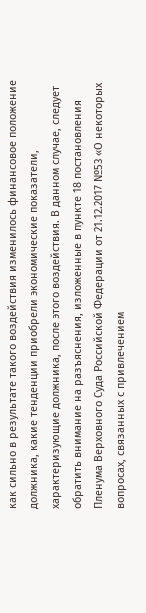как сильно в результате такого воздействия изменилось финансовое положение должника, какие тенденции приобрели экономические показатели, характеризующие должника, после этого воздействия. В данном случае, следует обратить внимание на разъяснения, изложенные в пункте 18 постановления Пленума Верховного Суда Российской Федерации от 21.12.2017 №53 «О некоторых вопросах, связанных с привлечением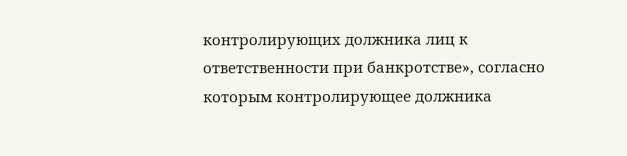контролирующих должника лиц к ответственности при банкротстве», согласно которым контролирующее должника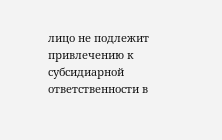лицо не подлежит привлечению к субсидиарной ответственности в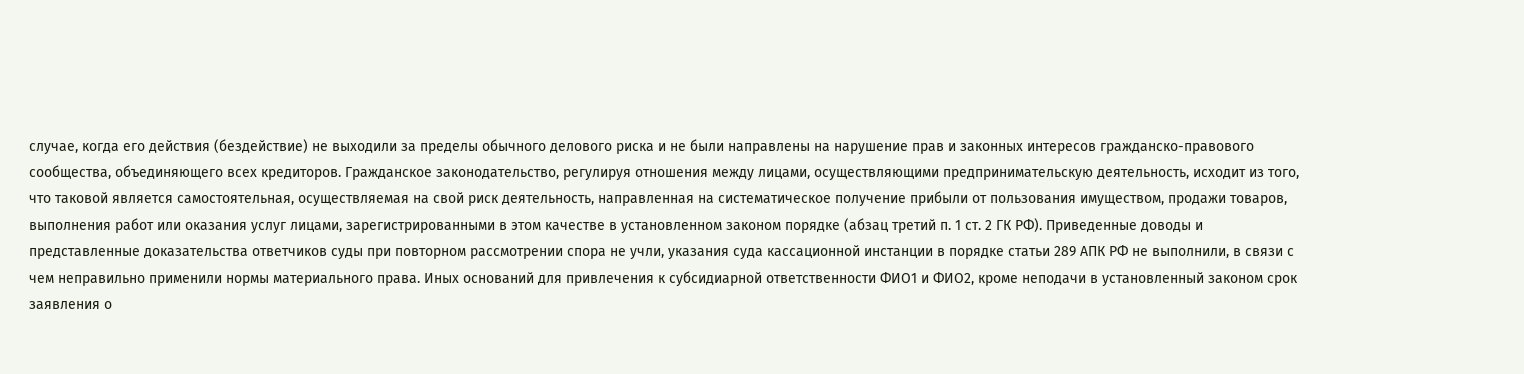случае, когда его действия (бездействие) не выходили за пределы обычного делового риска и не были направлены на нарушение прав и законных интересов гражданско-правового сообщества, объединяющего всех кредиторов. Гражданское законодательство, регулируя отношения между лицами, осуществляющими предпринимательскую деятельность, исходит из того, что таковой является самостоятельная, осуществляемая на свой риск деятельность, направленная на систематическое получение прибыли от пользования имуществом, продажи товаров, выполнения работ или оказания услуг лицами, зарегистрированными в этом качестве в установленном законом порядке (абзац третий п. 1 ст. 2 ГК РФ). Приведенные доводы и представленные доказательства ответчиков суды при повторном рассмотрении спора не учли, указания суда кассационной инстанции в порядке статьи 289 АПК РФ не выполнили, в связи с чем неправильно применили нормы материального права. Иных оснований для привлечения к субсидиарной ответственности ФИО1 и ФИО2, кроме неподачи в установленный законом срок заявления о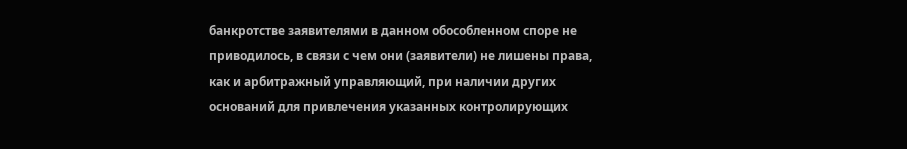банкротстве заявителями в данном обособленном споре не приводилось, в связи с чем они (заявители) не лишены права, как и арбитражный управляющий, при наличии других оснований для привлечения указанных контролирующих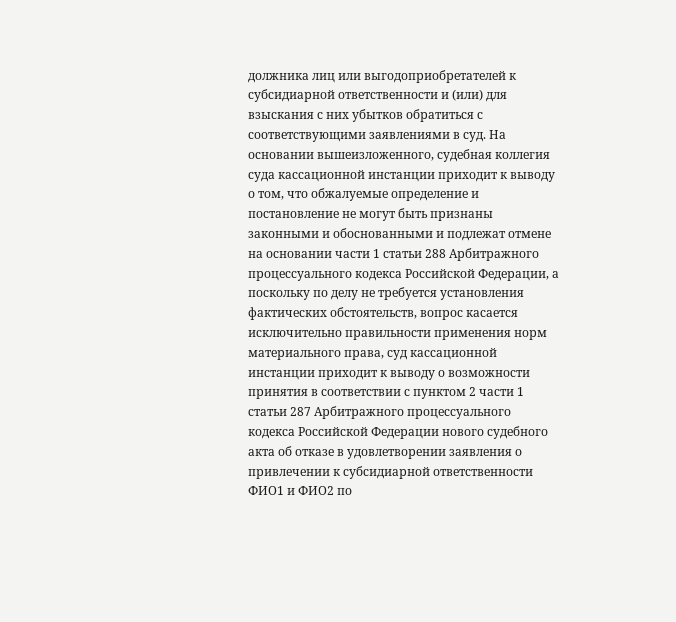должника лиц или выгодоприобретателей к субсидиарной ответственности и (или) для взыскания с них убытков обратиться с соответствующими заявлениями в суд. На основании вышеизложенного, судебная коллегия суда кассационной инстанции приходит к выводу о том, что обжалуемые определение и постановление не могут быть признаны законными и обоснованными и подлежат отмене на основании части 1 статьи 288 Арбитражного процессуального кодекса Российской Федерации, а поскольку по делу не требуется установления фактических обстоятельств, вопрос касается исключительно правильности применения норм материального права, суд кассационной инстанции приходит к выводу о возможности принятия в соответствии с пунктом 2 части 1 статьи 287 Арбитражного процессуального кодекса Российской Федерации нового судебного акта об отказе в удовлетворении заявления о привлечении к субсидиарной ответственности ФИО1 и ФИО2 по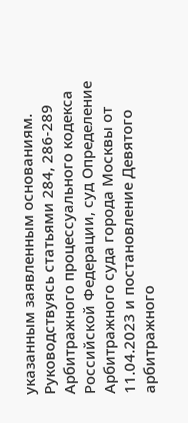указанным заявленным основаниям. Руководствуясь статьями 284, 286-289 Арбитражного процессуального кодекса Российской Федерации, суд Определение Арбитражного суда города Москвы от 11.04.2023 и постановление Девятого арбитражного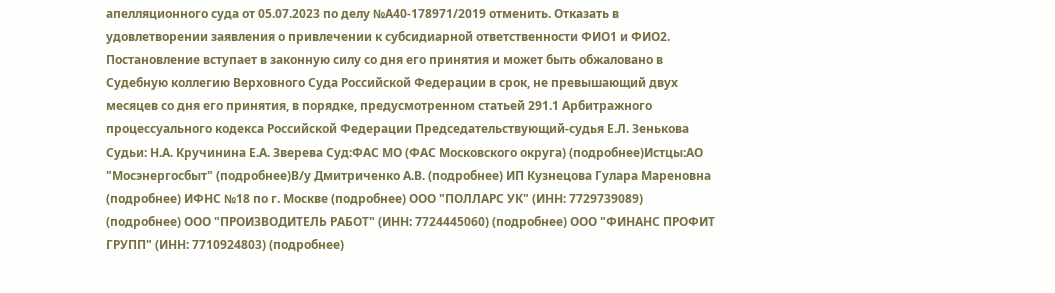апелляционного суда от 05.07.2023 по делу №А40-178971/2019 отменить. Отказать в удовлетворении заявления о привлечении к субсидиарной ответственности ФИО1 и ФИО2. Постановление вступает в законную силу со дня его принятия и может быть обжаловано в Судебную коллегию Верховного Суда Российской Федерации в срок, не превышающий двух месяцев со дня его принятия, в порядке, предусмотренном статьей 291.1 Арбитражного процессуального кодекса Российской Федерации Председательствующий-судья Е.Л. Зенькова Судьи: Н.А. Кручинина Е.А. Зверева Суд:ФАС МО (ФАС Московского округа) (подробнее)Истцы:АО "Мосэнергосбыт" (подробнее)В/у Дмитриченко А.В. (подробнее) ИП Кузнецова Гулара Мареновна (подробнее) ИФНС №18 по г. Москве (подробнее) ООО "ПОЛЛАРС УК" (ИНН: 7729739089) (подробнее) ООО "ПРОИЗВОДИТЕЛЬ РАБОТ" (ИНН: 7724445060) (подробнее) ООО "ФИНАНС ПРОФИТ ГРУПП" (ИНН: 7710924803) (подробнее)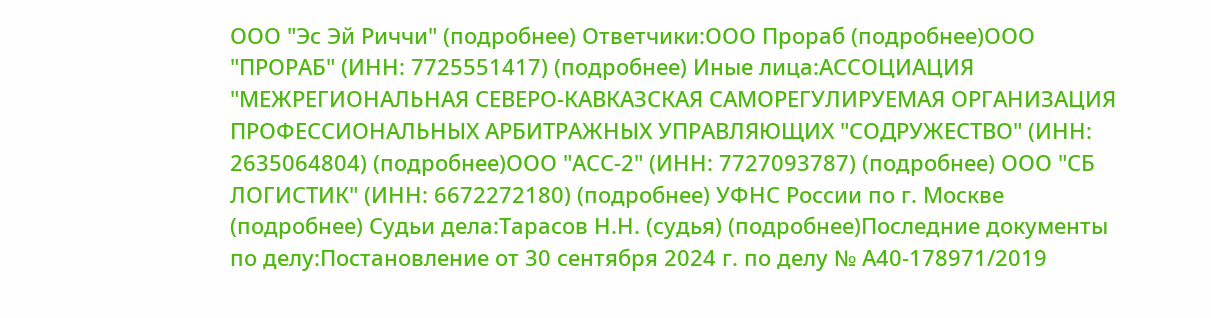ООО "Эс Эй Риччи" (подробнее) Ответчики:ООО Прораб (подробнее)ООО "ПРОРАБ" (ИНН: 7725551417) (подробнее) Иные лица:АССОЦИАЦИЯ "МЕЖРЕГИОНАЛЬНАЯ СЕВЕРО-КАВКАЗСКАЯ САМОРЕГУЛИРУЕМАЯ ОРГАНИЗАЦИЯ ПРОФЕССИОНАЛЬНЫХ АРБИТРАЖНЫХ УПРАВЛЯЮЩИХ "СОДРУЖЕСТВО" (ИНН: 2635064804) (подробнее)ООО "АСС-2" (ИНН: 7727093787) (подробнее) ООО "СБ ЛОГИСТИК" (ИНН: 6672272180) (подробнее) УФНС России по г. Москве (подробнее) Судьи дела:Тарасов Н.Н. (судья) (подробнее)Последние документы по делу:Постановление от 30 сентября 2024 г. по делу № А40-178971/2019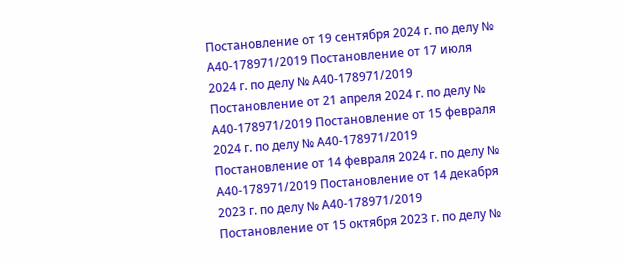Постановление от 19 сентября 2024 г. по делу № А40-178971/2019 Постановление от 17 июля 2024 г. по делу № А40-178971/2019 Постановление от 21 апреля 2024 г. по делу № А40-178971/2019 Постановление от 15 февраля 2024 г. по делу № А40-178971/2019 Постановление от 14 февраля 2024 г. по делу № А40-178971/2019 Постановление от 14 декабря 2023 г. по делу № А40-178971/2019 Постановление от 15 октября 2023 г. по делу №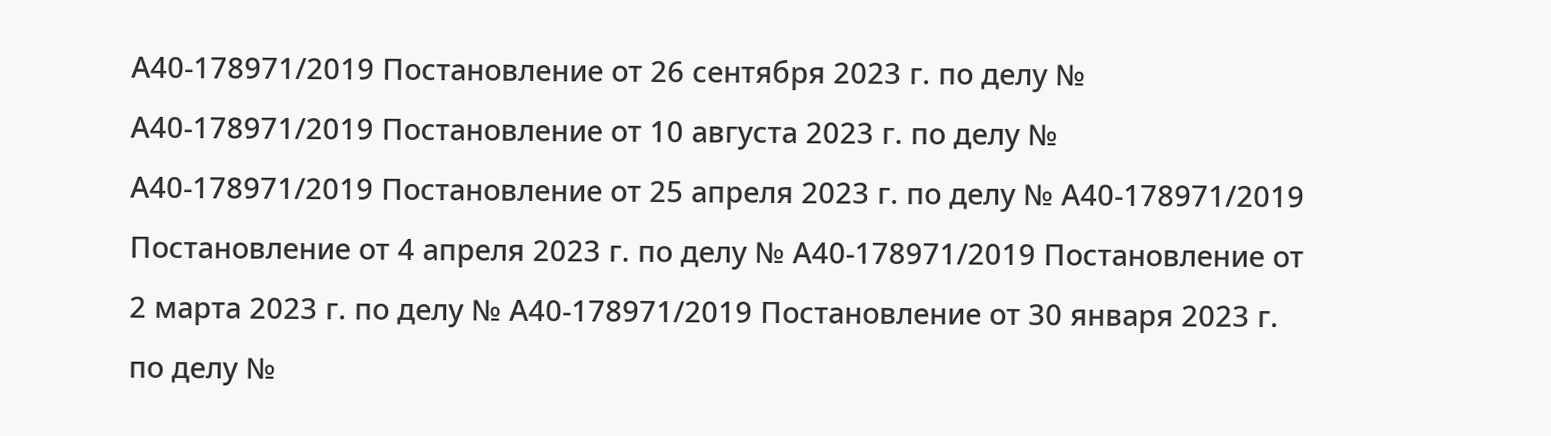А40-178971/2019 Постановление от 26 сентября 2023 г. по делу № А40-178971/2019 Постановление от 10 августа 2023 г. по делу № А40-178971/2019 Постановление от 25 апреля 2023 г. по делу № А40-178971/2019 Постановление от 4 апреля 2023 г. по делу № А40-178971/2019 Постановление от 2 марта 2023 г. по делу № А40-178971/2019 Постановление от 30 января 2023 г. по делу №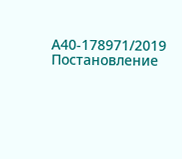А40-178971/2019 Постановление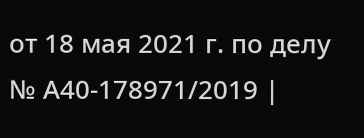от 18 мая 2021 г. по делу № А40-178971/2019 |